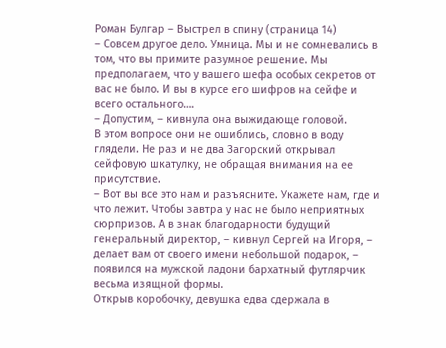Роман Булгар – Выстрел в спину (страница 14)
– Совсем другое дело. Умница. Мы и не сомневались в том, что вы примите разумное решение. Мы предполагаем, что у вашего шефа особых секретов от вас не было. И вы в курсе его шифров на сейфе и всего остального….
– Допустим, – кивнула она выжидающе головой.
В этом вопросе они не ошиблись, словно в воду глядели. Не раз и не два Загорский открывал сейфовую шкатулку, не обращая внимания на ее присутствие.
– Вот вы все это нам и разъясните. Укажете нам, где и что лежит. Чтобы завтра у нас не было неприятных сюрпризов. А в знак благодарности будущий генеральный директор, – кивнул Сергей на Игоря, – делает вам от своего имени небольшой подарок, – появился на мужской ладони бархатный футлярчик весьма изящной формы.
Открыв коробочку, девушка едва сдержала в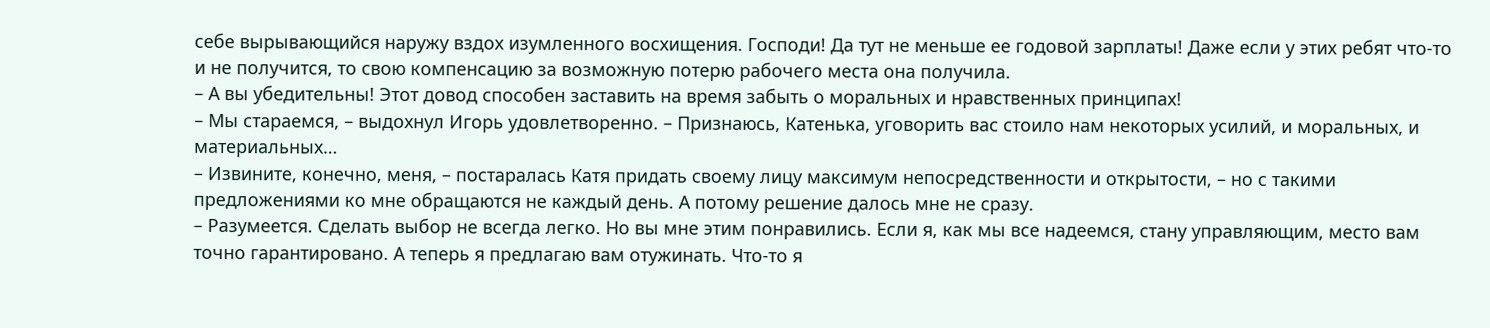себе вырывающийся наружу вздох изумленного восхищения. Господи! Да тут не меньше ее годовой зарплаты! Даже если у этих ребят что-то и не получится, то свою компенсацию за возможную потерю рабочего места она получила.
– А вы убедительны! Этот довод способен заставить на время забыть о моральных и нравственных принципах!
– Мы стараемся, – выдохнул Игорь удовлетворенно. – Признаюсь, Катенька, уговорить вас стоило нам некоторых усилий, и моральных, и материальных…
– Извините, конечно, меня, – постаралась Катя придать своему лицу максимум непосредственности и открытости, – но с такими предложениями ко мне обращаются не каждый день. А потому решение далось мне не сразу.
– Разумеется. Сделать выбор не всегда легко. Но вы мне этим понравились. Если я, как мы все надеемся, стану управляющим, место вам точно гарантировано. А теперь я предлагаю вам отужинать. Что-то я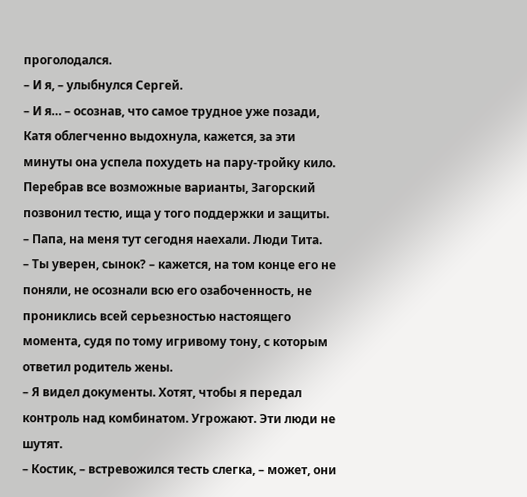проголодался.
– И я, – улыбнулся Сергей.
– И я… – осознав, что самое трудное уже позади, Катя облегченно выдохнула, кажется, за эти минуты она успела похудеть на пару-тройку кило.
Перебрав все возможные варианты, Загорский позвонил тестю, ища у того поддержки и защиты.
– Папа, на меня тут сегодня наехали. Люди Тита.
– Ты уверен, сынок? – кажется, на том конце его не поняли, не осознали всю его озабоченность, не прониклись всей серьезностью настоящего момента, судя по тому игривому тону, с которым ответил родитель жены.
– Я видел документы. Хотят, чтобы я передал контроль над комбинатом. Угрожают. Эти люди не шутят.
– Костик, – встревожился тесть слегка, – может, они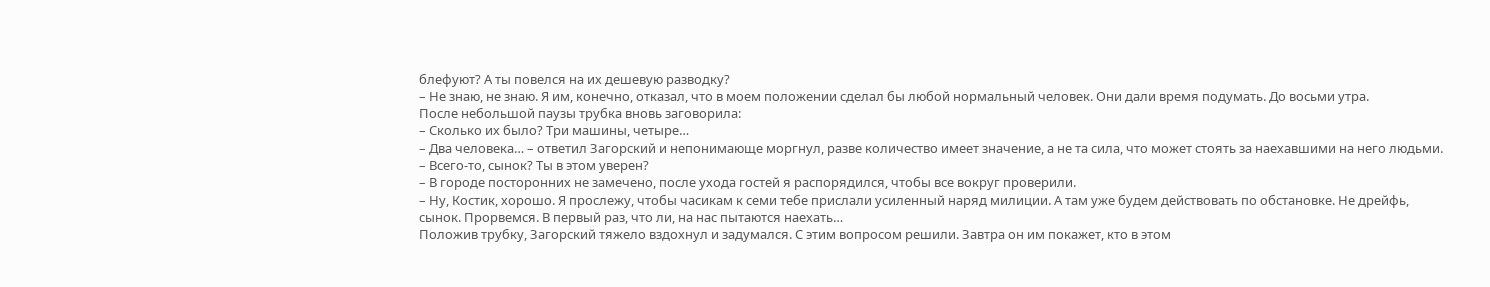блефуют? А ты повелся на их дешевую разводку?
– Не знаю, не знаю. Я им, конечно, отказал, что в моем положении сделал бы любой нормальный человек. Они дали время подумать. До восьми утра.
После небольшой паузы трубка вновь заговорила:
– Сколько их было? Три машины, четыре…
– Два человека… – ответил Загорский и непонимающе моргнул, разве количество имеет значение, а не та сила, что может стоять за наехавшими на него людьми.
– Всего-то, сынок? Ты в этом уверен?
– В городе посторонних не замечено, после ухода гостей я распорядился, чтобы все вокруг проверили.
– Ну, Костик, хорошо. Я прослежу, чтобы часикам к семи тебе прислали усиленный наряд милиции. А там уже будем действовать по обстановке. Не дрейфь, сынок. Прорвемся. В первый раз, что ли, на нас пытаются наехать…
Положив трубку, Загорский тяжело вздохнул и задумался. С этим вопросом решили. Завтра он им покажет, кто в этом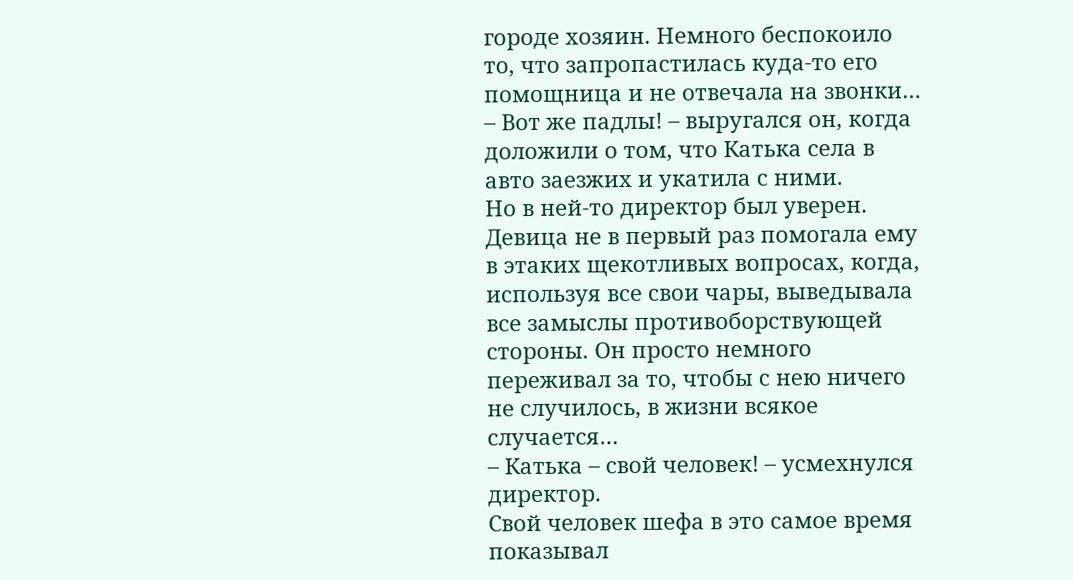городе хозяин. Немного беспокоило то, что запропастилась куда-то его помощница и не отвечала на звонки…
– Вот же падлы! – выругался он, когда доложили о том, что Катька села в авто заезжих и укатила с ними.
Но в ней-то директор был уверен. Девица не в первый раз помогала ему в этаких щекотливых вопросах, когда, используя все свои чары, выведывала все замыслы противоборствующей стороны. Он просто немного переживал за то, чтобы с нею ничего не случилось, в жизни всякое случается…
– Катька – свой человек! – усмехнулся директор.
Свой человек шефа в это самое время показывал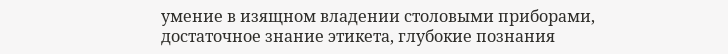умение в изящном владении столовыми приборами, достаточное знание этикета, глубокие познания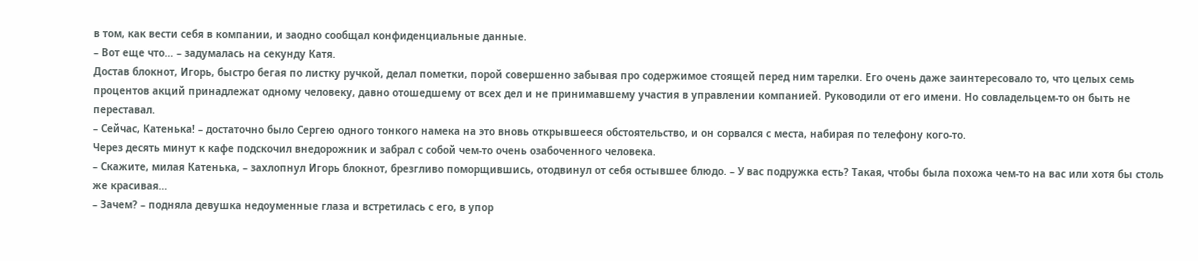в том, как вести себя в компании, и заодно сообщал конфиденциальные данные.
– Вот еще что… – задумалась на секунду Катя.
Достав блокнот, Игорь, быстро бегая по листку ручкой, делал пометки, порой совершенно забывая про содержимое стоящей перед ним тарелки. Его очень даже заинтересовало то, что целых семь процентов акций принадлежат одному человеку, давно отошедшему от всех дел и не принимавшему участия в управлении компанией. Руководили от его имени. Но совладельцем-то он быть не переставал.
– Сейчас, Катенька! – достаточно было Сергею одного тонкого намека на это вновь открывшееся обстоятельство, и он сорвался с места, набирая по телефону кого-то.
Через десять минут к кафе подскочил внедорожник и забрал с собой чем-то очень озабоченного человека.
– Скажите, милая Катенька, – захлопнул Игорь блокнот, брезгливо поморщившись, отодвинул от себя остывшее блюдо. – У вас подружка есть? Такая, чтобы была похожа чем-то на вас или хотя бы столь же красивая…
– Зачем? – подняла девушка недоуменные глаза и встретилась с его, в упор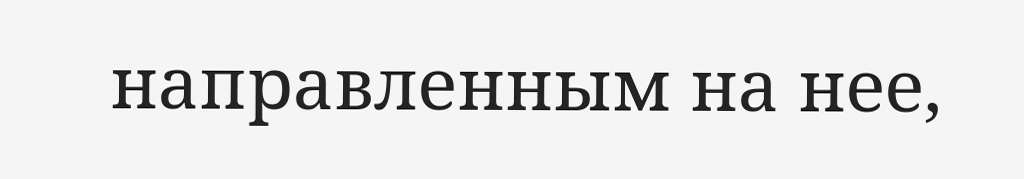направленным на нее,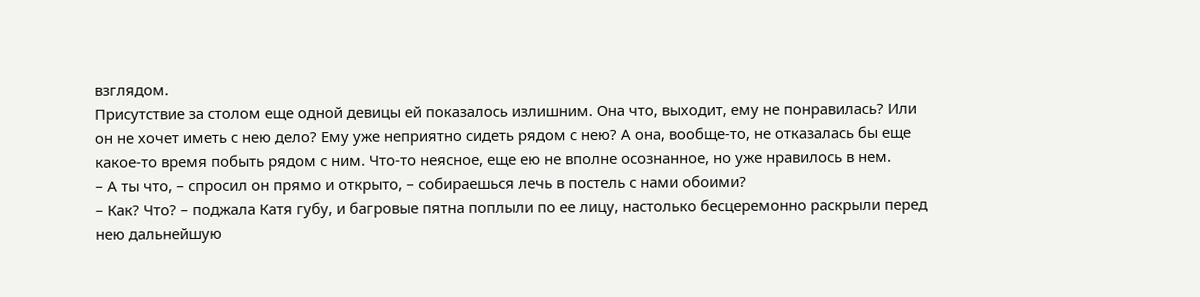взглядом.
Присутствие за столом еще одной девицы ей показалось излишним. Она что, выходит, ему не понравилась? Или он не хочет иметь с нею дело? Ему уже неприятно сидеть рядом с нею? А она, вообще-то, не отказалась бы еще какое-то время побыть рядом с ним. Что-то неясное, еще ею не вполне осознанное, но уже нравилось в нем.
– А ты что, – спросил он прямо и открыто, – собираешься лечь в постель с нами обоими?
– Как? Что? – поджала Катя губу, и багровые пятна поплыли по ее лицу, настолько бесцеремонно раскрыли перед нею дальнейшую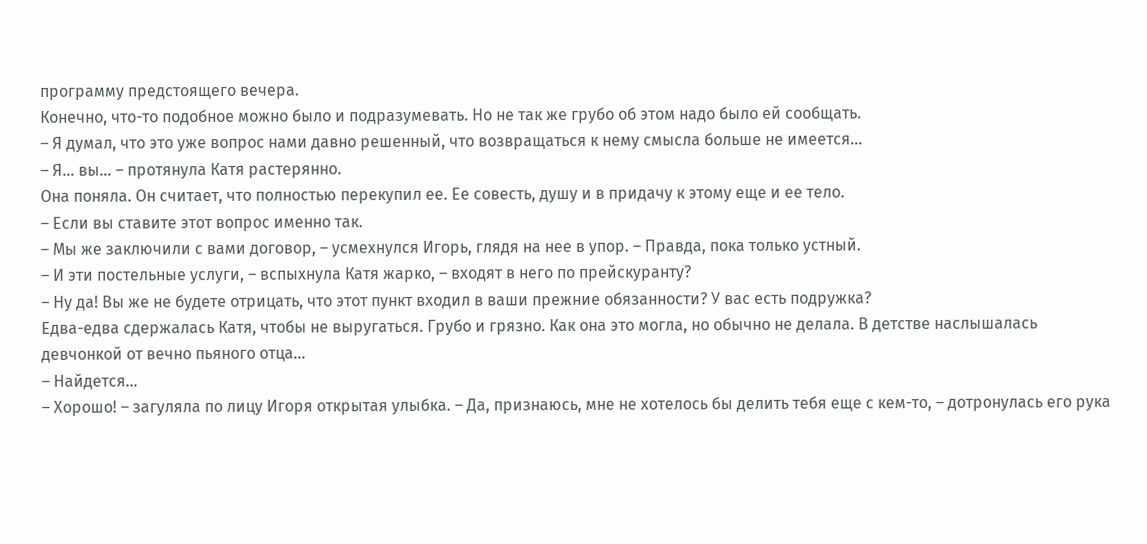программу предстоящего вечера.
Конечно, что-то подобное можно было и подразумевать. Но не так же грубо об этом надо было ей сообщать.
– Я думал, что это уже вопрос нами давно решенный, что возвращаться к нему смысла больше не имеется…
– Я… вы… – протянула Катя растерянно.
Она поняла. Он считает, что полностью перекупил ее. Ее совесть, душу и в придачу к этому еще и ее тело.
– Если вы ставите этот вопрос именно так.
– Мы же заключили с вами договор, – усмехнулся Игорь, глядя на нее в упор. – Правда, пока только устный.
– И эти постельные услуги, – вспыхнула Катя жарко, – входят в него по прейскуранту?
– Ну да! Вы же не будете отрицать, что этот пункт входил в ваши прежние обязанности? У вас есть подружка?
Едва-едва сдержалась Катя, чтобы не выругаться. Грубо и грязно. Как она это могла, но обычно не делала. В детстве наслышалась девчонкой от вечно пьяного отца…
– Найдется…
– Хорошо! – загуляла по лицу Игоря открытая улыбка. – Да, признаюсь, мне не хотелось бы делить тебя еще с кем-то, – дотронулась его рука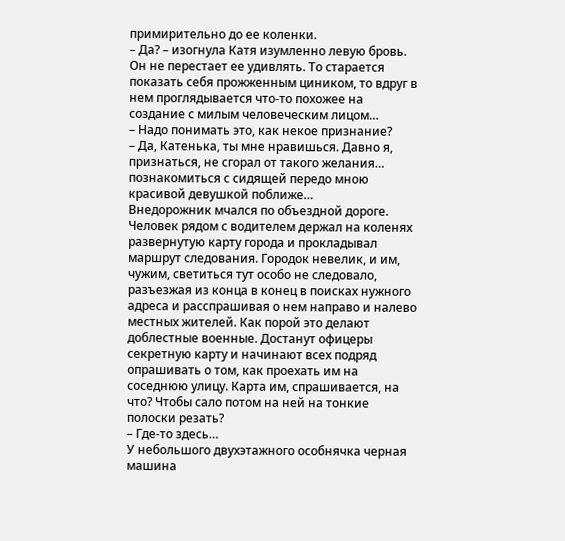примирительно до ее коленки.
– Да? – изогнула Катя изумленно левую бровь.
Он не перестает ее удивлять. То старается показать себя прожженным циником, то вдруг в нем проглядывается что-то похожее на создание с милым человеческим лицом…
– Надо понимать это, как некое признание?
– Да, Катенька, ты мне нравишься. Давно я, признаться, не сгорал от такого желания… познакомиться с сидящей передо мною красивой девушкой поближе…
Внедорожник мчался по объездной дороге. Человек рядом с водителем держал на коленях развернутую карту города и прокладывал маршрут следования. Городок невелик, и им, чужим, светиться тут особо не следовало, разъезжая из конца в конец в поисках нужного адреса и расспрашивая о нем направо и налево местных жителей. Как порой это делают доблестные военные. Достанут офицеры секретную карту и начинают всех подряд опрашивать о том, как проехать им на соседнюю улицу. Карта им, спрашивается, на что? Чтобы сало потом на ней на тонкие полоски резать?
– Где-то здесь…
У небольшого двухэтажного особнячка черная машина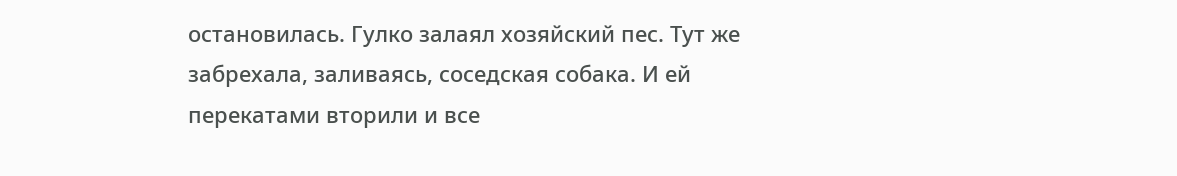остановилась. Гулко залаял хозяйский пес. Тут же забрехала, заливаясь, соседская собака. И ей перекатами вторили и все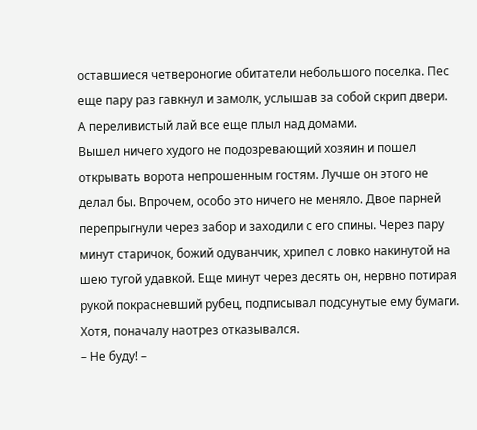оставшиеся четвероногие обитатели небольшого поселка. Пес еще пару раз гавкнул и замолк, услышав за собой скрип двери. А переливистый лай все еще плыл над домами.
Вышел ничего худого не подозревающий хозяин и пошел открывать ворота непрошенным гостям. Лучше он этого не делал бы. Впрочем, особо это ничего не меняло. Двое парней перепрыгнули через забор и заходили с его спины. Через пару минут старичок, божий одуванчик, хрипел с ловко накинутой на шею тугой удавкой. Еще минут через десять он, нервно потирая рукой покрасневший рубец, подписывал подсунутые ему бумаги. Хотя, поначалу наотрез отказывался.
– Не буду! –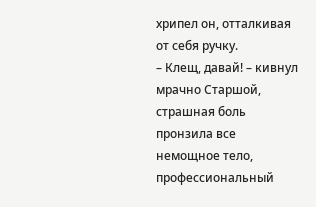хрипел он, отталкивая от себя ручку.
– Клещ, давай! – кивнул мрачно Старшой, страшная боль пронзила все немощное тело, профессиональный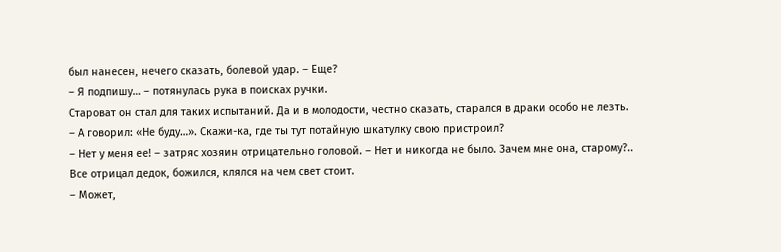был нанесен, нечего сказать, болевой удар. – Еще?
– Я подпишу… – потянулась рука в поисках ручки.
Староват он стал для таких испытаний. Да и в молодости, честно сказать, старался в драки особо не лезть.
– А говорил: «Не буду…». Скажи-ка, где ты тут потайную шкатулку свою пристроил?
– Нет у меня ее! – затряс хозяин отрицательно головой. – Нет и никогда не было. Зачем мне она, старому?..
Все отрицал дедок, божился, клялся на чем свет стоит.
– Может,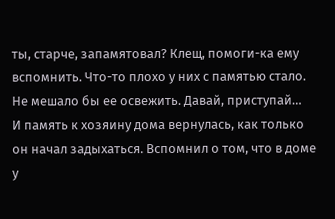ты, старче, запамятовал? Клещ, помоги-ка ему вспомнить. Что-то плохо у них с памятью стало. Не мешало бы ее освежить. Давай, приступай…
И память к хозяину дома вернулась, как только он начал задыхаться. Вспомнил о том, что в доме у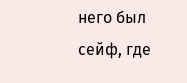него был сейф, где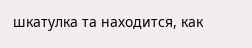шкатулка та находится, как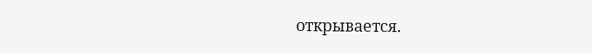открывается.